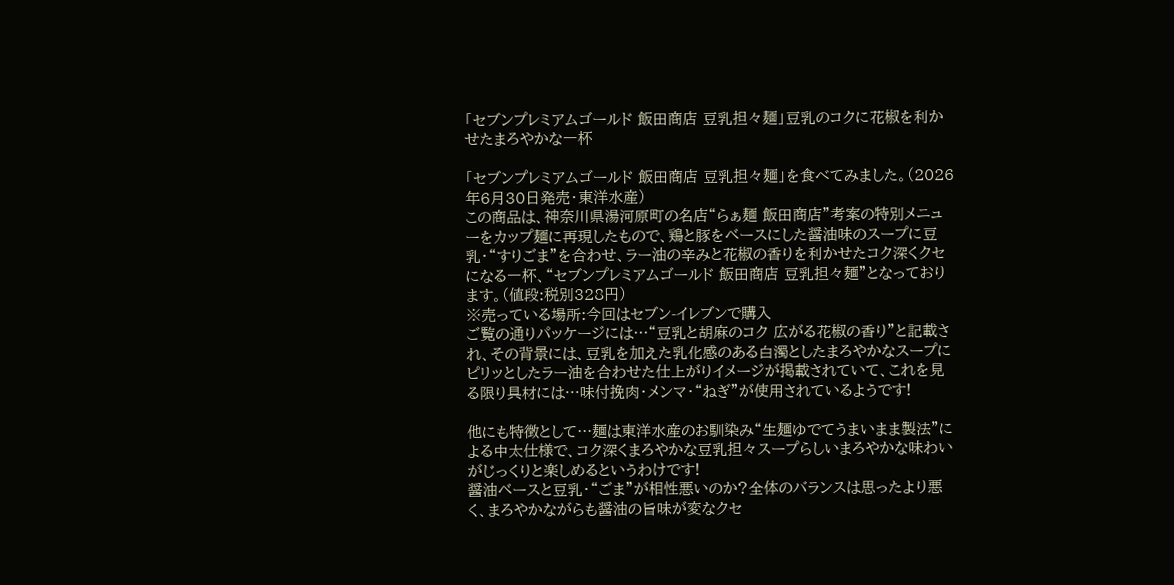「セブンプレミアムゴールド 飯田商店 豆乳担々麺」豆乳のコクに花椒を利かせたまろやかな一杯

「セブンプレミアムゴールド 飯田商店 豆乳担々麺」を食べてみました。(2026年6月30日発売・東洋水産)
この商品は、神奈川県湯河原町の名店“らぁ麺 飯田商店”考案の特別メニューをカップ麺に再現したもので、鶏と豚をベースにした醤油味のスープに豆乳・“すりごま”を合わせ、ラー油の辛みと花椒の香りを利かせたコク深くクセになる一杯、“セブンプレミアムゴールド 飯田商店 豆乳担々麺”となっております。(値段:税別328円)
※売っている場所:今回はセブン-イレブンで購入
ご覧の通りパッケージには…“豆乳と胡麻のコク 広がる花椒の香り”と記載され、その背景には、豆乳を加えた乳化感のある白濁としたまろやかなスープにピリッとしたラー油を合わせた仕上がりイメージが掲載されていて、これを見る限り具材には…味付挽肉・メンマ・“ねぎ”が使用されているようです!

他にも特徴として…麺は東洋水産のお馴染み“生麺ゆでてうまいまま製法”による中太仕様で、コク深くまろやかな豆乳担々スープらしいまろやかな味わいがじっくりと楽しめるというわけです!
醤油ベースと豆乳・“ごま”が相性悪いのか?全体のバランスは思ったより悪く、まろやかながらも醤油の旨味が変なクセ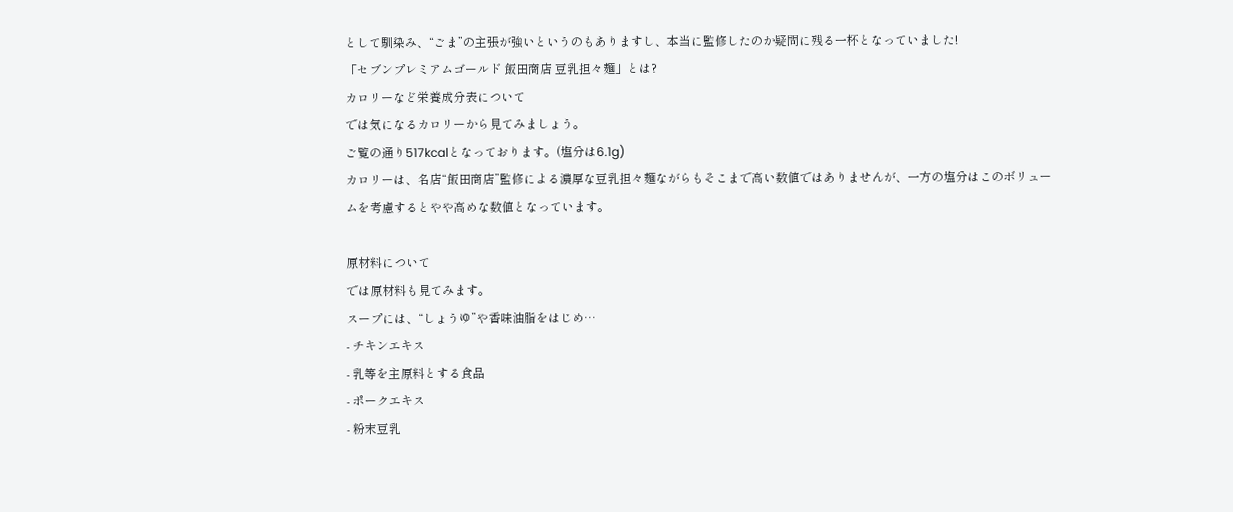として馴染み、“ごま”の主張が強いというのもありますし、本当に監修したのか疑問に残る一杯となっていました!
「セブンプレミアムゴールド 飯田商店 豆乳担々麺」とは?
カロリーなど栄養成分表について
では気になるカロリーから見てみましょう。
ご覧の通り517kcalとなっております。(塩分は6.1g)
カロリーは、名店“飯田商店”監修による濃厚な豆乳担々麺ながらもそこまで高い数値ではありませんが、一方の塩分はこのボリュームを考慮するとやや高めな数値となっています。

原材料について
では原材料も見てみます。
スープには、“しょうゆ”や香味油脂をはじめ…
- チキンエキス
- 乳等を主原料とする食品
- ポークエキス
- 粉末豆乳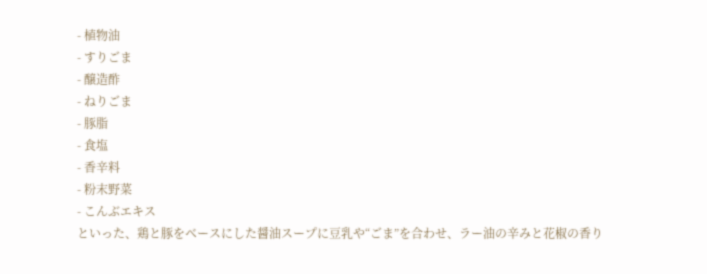- 植物油
- すりごま
- 醸造酢
- ねりごま
- 豚脂
- 食塩
- 香辛料
- 粉末野菜
- こんぶエキス
といった、鶏と豚をベースにした醤油スープに豆乳や“ごま”を合わせ、ラー油の辛みと花椒の香り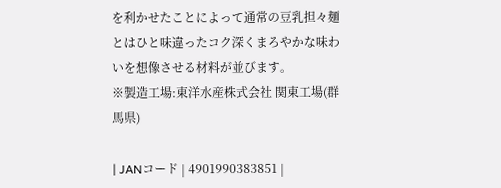を利かせたことによって通常の豆乳担々麺とはひと味違ったコク深くまろやかな味わいを想像させる材料が並びます。
※製造工場:東洋水産株式会社 関東工場(群馬県)

| JANコード | 4901990383851 |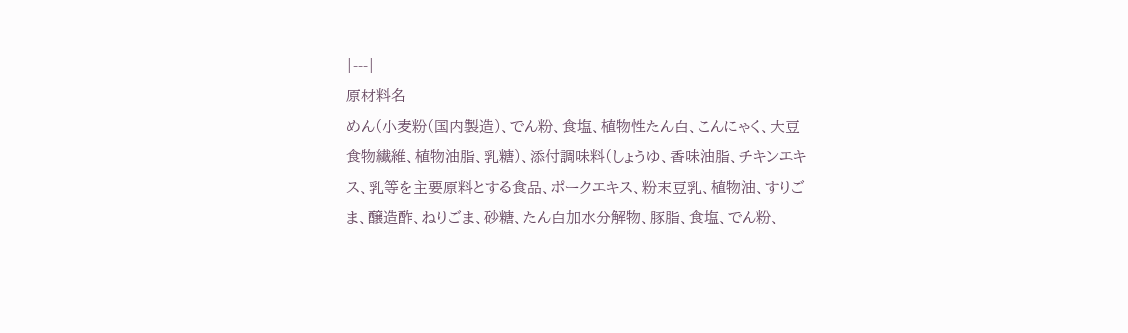|---|
原材料名
めん(小麦粉(国内製造)、でん粉、食塩、植物性たん白、こんにゃく、大豆食物繊維、植物油脂、乳糖)、添付調味料(しょうゆ、香味油脂、チキンエキス、乳等を主要原料とする食品、ポークエキス、粉末豆乳、植物油、すりごま、醸造酢、ねりごま、砂糖、たん白加水分解物、豚脂、食塩、でん粉、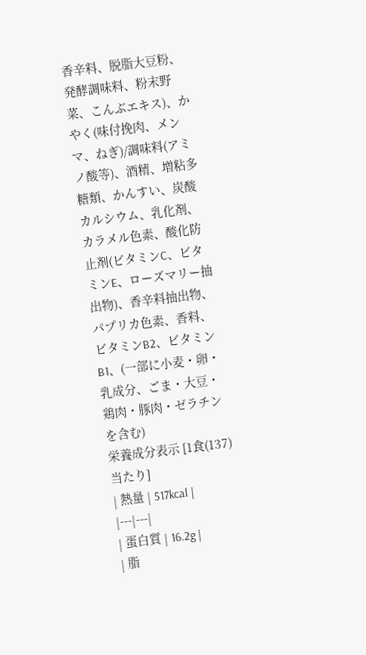香辛料、脱脂大豆粉、発酵調味料、粉末野菜、こんぶエキス)、かやく(味付挽肉、メンマ、ねぎ)/調味料(アミノ酸等)、酒精、増粘多糖類、かんすい、炭酸カルシウム、乳化剤、カラメル色素、酸化防止剤(ビタミンC、ビタミンE、ローズマリー抽出物)、香辛料抽出物、パプリカ色素、香料、ビタミンB2、ビタミンB1、(一部に小麦・卵・乳成分、ごま・大豆・鶏肉・豚肉・ゼラチンを含む)
栄養成分表示 [1食(137)当たり]
| 熱量 | 517kcal |
|---|---|
| 蛋白質 | 16.2g |
| 脂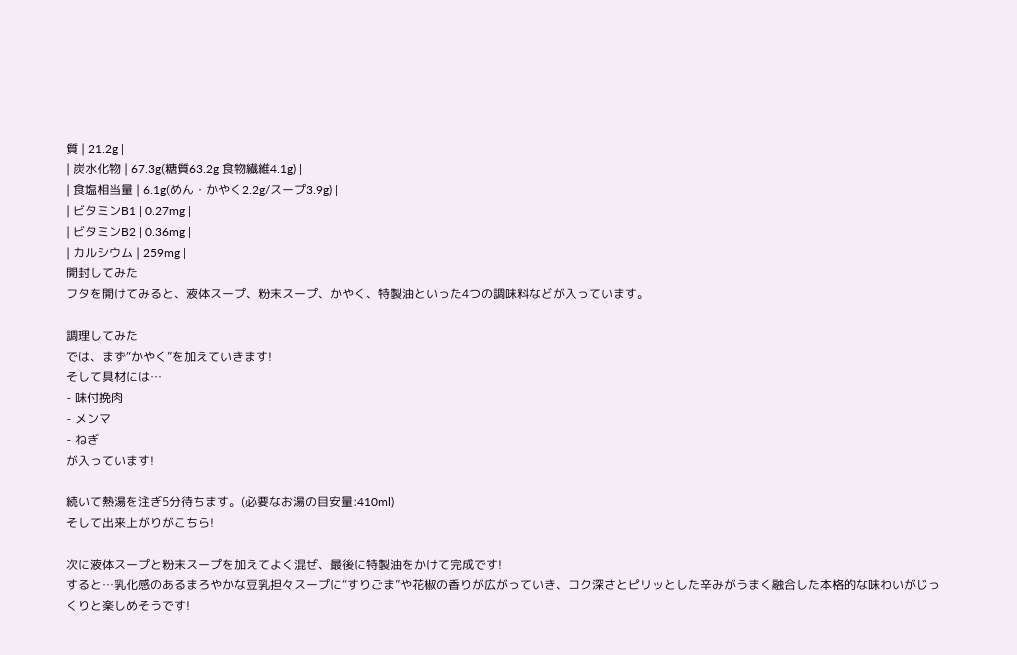質 | 21.2g |
| 炭水化物 | 67.3g(糖質63.2g 食物繊維4.1g) |
| 食塩相当量 | 6.1g(めん・かやく2.2g/スープ3.9g) |
| ビタミンB1 | 0.27mg |
| ビタミンB2 | 0.36mg |
| カルシウム | 259mg |
開封してみた
フタを開けてみると、液体スープ、粉末スープ、かやく、特製油といった4つの調味料などが入っています。

調理してみた
では、まず“かやく”を加えていきます!
そして具材には…
- 味付挽肉
- メンマ
- ねぎ
が入っています!

続いて熱湯を注ぎ5分待ちます。(必要なお湯の目安量:410ml)
そして出来上がりがこちら!

次に液体スープと粉末スープを加えてよく混ぜ、最後に特製油をかけて完成です!
すると…乳化感のあるまろやかな豆乳担々スープに“すりごま”や花椒の香りが広がっていき、コク深さとピリッとした辛みがうまく融合した本格的な味わいがじっくりと楽しめそうです!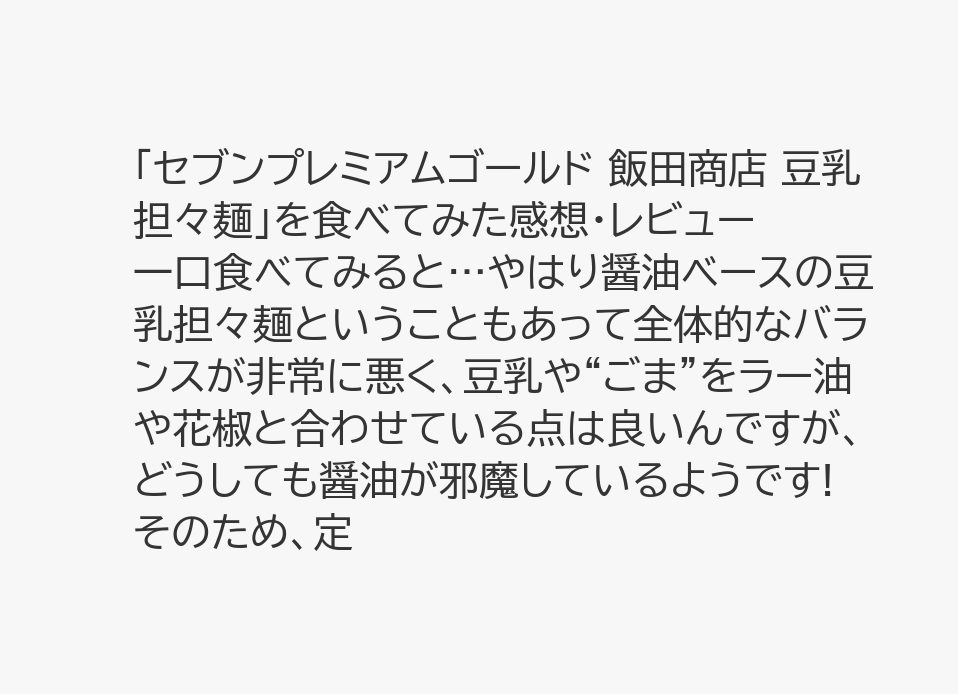「セブンプレミアムゴールド 飯田商店 豆乳担々麺」を食べてみた感想・レビュー
一口食べてみると…やはり醤油ベースの豆乳担々麺ということもあって全体的なバランスが非常に悪く、豆乳や“ごま”をラー油や花椒と合わせている点は良いんですが、どうしても醤油が邪魔しているようです!
そのため、定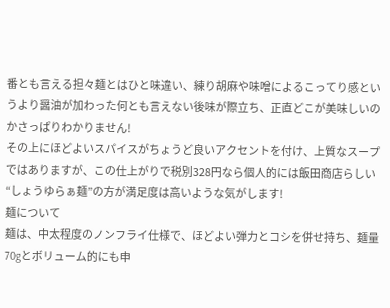番とも言える担々麺とはひと味違い、練り胡麻や味噌によるこってり感というより醤油が加わった何とも言えない後味が際立ち、正直どこが美味しいのかさっぱりわかりません!
その上にほどよいスパイスがちょうど良いアクセントを付け、上質なスープではありますが、この仕上がりで税別328円なら個人的には飯田商店らしい“しょうゆらぁ麺”の方が満足度は高いような気がします!
麺について
麺は、中太程度のノンフライ仕様で、ほどよい弾力とコシを併せ持ち、麺量70gとボリューム的にも申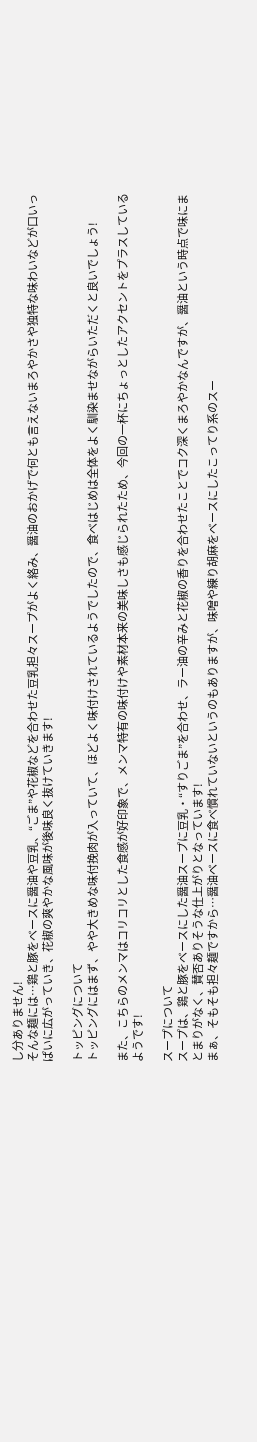し分ありません!
そんな麺には…鶏と豚をベースに醤油や豆乳、“ごま”や花椒などを合わせた豆乳担々スープがよく絡み、醤油のおかげで何とも言えないまろやかさや独特な味わいなどが口いっぱいに広がっていき、花椒の爽やかな風味が後味良く抜けていきます!

トッピングについて
トッピングにはまず、やや大きめな味付挽肉が入っていて、ほどよく味付けされているようでしたので、食べはじめは全体をよく馴染ませながらいただくと良いでしょう!

また、こちらのメンマはコリコリとした食感が好印象で、メンマ特有の味付けや素材本来の美味しさも感じられたため、今回の一杯にちょっとしたアクセントをプラスしているようです!

スープについて
スープは、鶏と豚をベースにした醤油スープに豆乳・“すりごま”を合わせ、ラー油の辛みと花椒の香りを合わせたことでコク深くまろやかなんですが、醤油という時点で味にまとまりがなく、賛否ありそうな仕上がりとなっています!
まぁ、そもそも担々麺ですから…醤油ベースに食べ慣れていないというのもありますが、味噌や練り胡麻をベースにしたこってり系のスー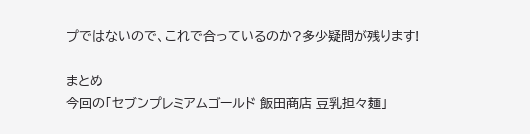プではないので、これで合っているのか?多少疑問が残ります!

まとめ
今回の「セブンプレミアムゴールド 飯田商店 豆乳担々麺」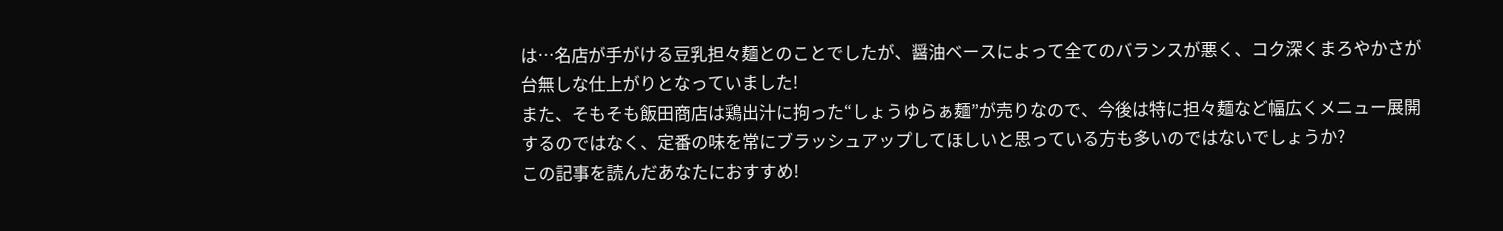は…名店が手がける豆乳担々麺とのことでしたが、醤油ベースによって全てのバランスが悪く、コク深くまろやかさが台無しな仕上がりとなっていました!
また、そもそも飯田商店は鶏出汁に拘った“しょうゆらぁ麺”が売りなので、今後は特に担々麺など幅広くメニュー展開するのではなく、定番の味を常にブラッシュアップしてほしいと思っている方も多いのではないでしょうか?
この記事を読んだあなたにおすすめ!